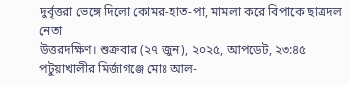দুর্বৃত্তরা ভেঙ্গে দিলো কোমর-হাত-পা, মামলা করে বিপাকে ছাত্রদল নেতা
উত্তরদক্ষিণ। শুক্রবার (২৭ জুন), ২০২৫, আপডেট, ২৩:৪৫
পটুয়াখালীর মির্জাগঞ্জে মোঃ আল-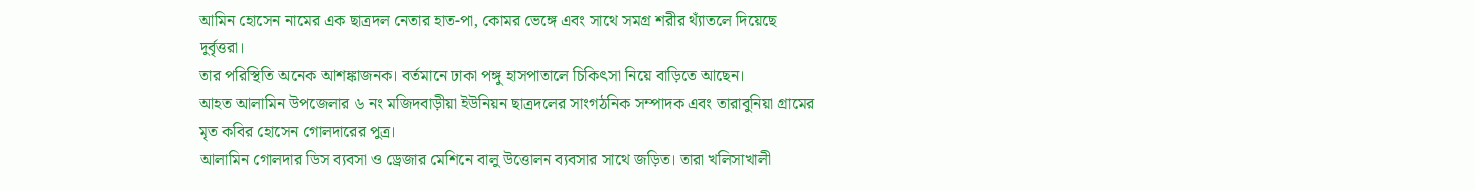আমিন হোসেন নামের এক ছাত্রদল নেতার হাত-পা, কোমর ভেঙ্গে এবং সাথে সমগ্র শরীর থ্যাঁতলে দিয়েছে দুর্বৃত্তরা।
তার পরিস্থিতি অনেক আশঙ্কাজনক। বর্তমানে ঢাকা পঙ্গু হাসপাতালে চিকিৎসা নিয়ে বাড়িতে আছেন।
আহত আলামিন উপজেলার ৬ নং মজিদবাড়ীয়া ইউনিয়ন ছাত্রদলের সাংগঠনিক সম্পাদক এবং তারাবুনিয়া গ্রামের মৃত কবির হোসেন গোলদারের পুত্র।
আলামিন গোলদার ডিস ব্যবসা ও ড্রেজার মেশিনে বালু উত্তোলন ব্যবসার সাথে জড়িত। তারা খলিসাখালী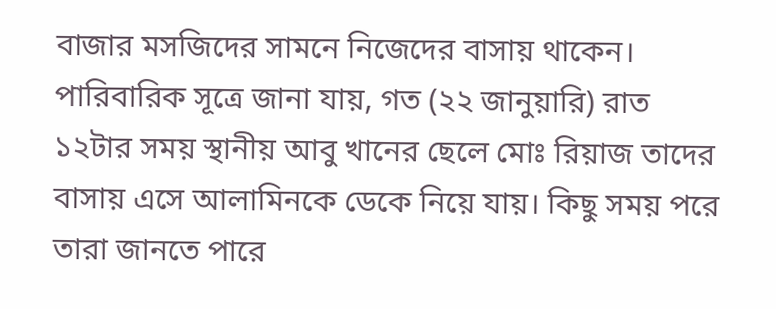বাজার মসজিদের সামনে নিজেদের বাসায় থাকেন।
পারিবারিক সূত্রে জানা যায়, গত (২২ জানুয়ারি) রাত ১২টার সময় স্থানীয় আবু খানের ছেলে মোঃ রিয়াজ তাদের বাসায় এসে আলামিনকে ডেকে নিয়ে যায়। কিছু সময় পরে তারা জানতে পারে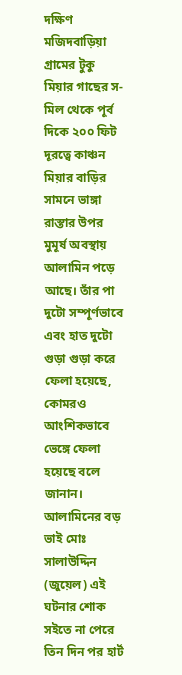দক্ষিণ মজিদবাড়িয়া গ্রামের টুকু মিয়ার গাছের স-মিল থেকে পূর্ব দিকে ২০০ ফিট দূরত্বে কাঞ্চন মিয়ার বাড়ির সামনে ভাঙ্গা রাস্তার উপর মুমূর্ষ অবস্থায় আলামিন পড়ে আছে। তাঁর পা দুটো সম্পূর্ণভাবে এবং হাত দুটো গুড়া গুড়া করে ফেলা হয়েছে, কোমরও আংশিকভাবে ভেঙ্গে ফেলা হয়েছে বলে জানান।
আলামিনের বড় ভাই মোঃ সালাউদ্দিন (জুয়েল) এই ঘটনার শোক সইতে না পেরে তিন দিন পর হার্ট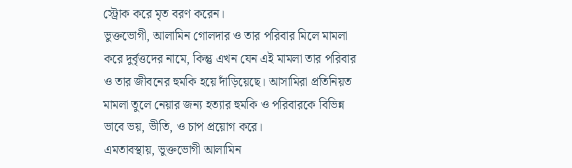স্ট্রোক করে মৃত বরণ করেন।
ভুক্তভোগী, আলামিন গোলদার ও তার পরিবার মিলে মামলা করে দুর্বৃত্তদের নামে, কিন্তু এখন যেন এই মামলা তার পরিবার ও তার জীবনের হুমকি হয়ে দাঁড়িয়েছে। আসামিরা প্রতিনিয়ত মামলা তুলে নেয়ার জন্য হত্যার হুমকি ও পরিবারকে বিভিন্ন ভাবে ভয়, ভীতি, ও চাপ প্রয়োগ করে।
এমতাবস্থায়, ভুক্তভোগী আলামিন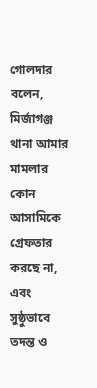গোলদার বলেন, মির্জাগঞ্জ থানা আমার মামলার কোন আসামিকে গ্রেফতার করছে না, এবং সুষ্ঠুভাবে তদন্ত ও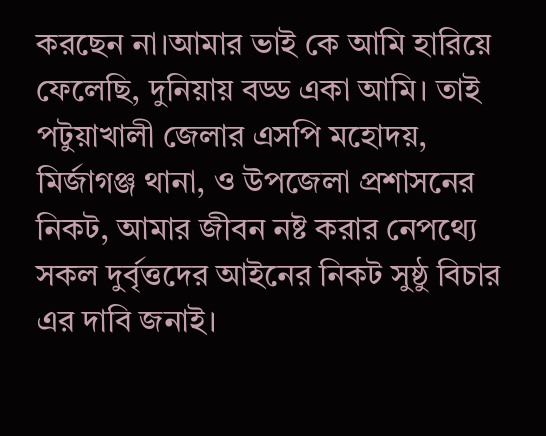করছেন না।আমার ভাই কে আমি হারিয়ে ফেলেছি, দুনিয়ায় বড্ড একা আমি। তাই পটুয়াখালী জেলার এসপি মহোদয়, মির্জাগঞ্জ থানা, ও উপজেলা প্রশাসনের নিকট, আমার জীবন নষ্ট করার নেপথ্যে সকল দুর্বৃত্তদের আইনের নিকট সুষ্ঠু বিচার এর দাবি জনাই।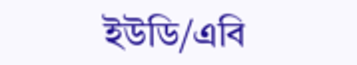ইউডি/এবি